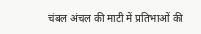चंबल अंचल की माटी में प्रतिभाओं की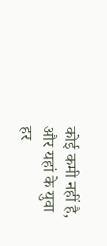कोई कमी नहीं है, और यहां के युवा हर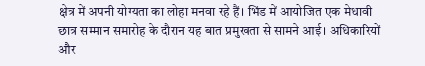क्षेत्र में अपनी योग्यता का लोहा मनवा रहे हैं। भिंड में आयोजित एक मेधावी छात्र सम्मान समारोह के दौरान यह बात प्रमुखता से सामने आई। अधिकारियों और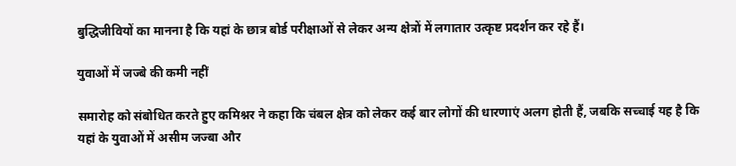बुद्धिजीवियों का मानना है कि यहां के छात्र बोर्ड परीक्षाओं से लेकर अन्य क्षेत्रों में लगातार उत्कृष्ट प्रदर्शन कर रहे हैं।

युवाओं में जज्बे की कमी नहीं

समारोह को संबोधित करते हुए कमिश्नर ने कहा कि चंबल क्षेत्र को लेकर कई बार लोगों की धारणाएं अलग होती हैं, जबकि सच्चाई यह है कि यहां के युवाओं में असीम जज्बा और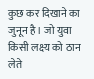कुछ कर दिखाने का जुनून है। जो युवा किसी लक्ष्य को ठान लेते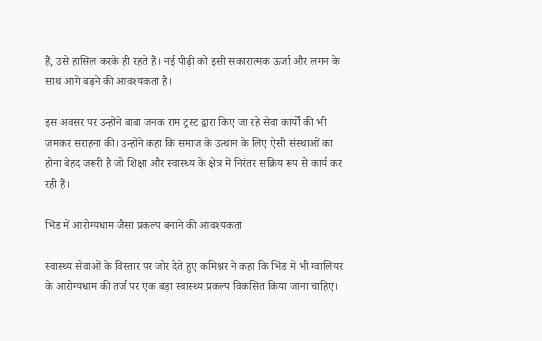हैं, उसे हासिल करके ही रहते हैं। नई पीढ़ी को इसी सकारात्मक ऊर्जा और लगन के साथ आगे बढ़ने की आवश्यकता है।

इस अवसर पर उन्होंने बाबा जनक राम ट्रस्ट द्वारा किए जा रहे सेवा कार्यों की भी जमकर सराहना की। उन्होंने कहा कि समाज के उत्थान के लिए ऐसी संस्थाओं का होना बेहद जरूरी है जो शिक्षा और स्वास्थ्य के क्षेत्र में निरंतर सक्रिय रूप से कार्य कर रही हैं।

भिंड में आरोग्यधाम जैसा प्रकल्प बनाने की आवश्यकता

स्वास्थ्य सेवाओं के विस्तार पर जोर देते हुए कमिश्नर ने कहा कि भिंड में भी ग्वालियर के आरोग्यधाम की तर्ज पर एक बड़ा स्वास्थ्य प्रकल्प विकसित किया जाना चाहिए।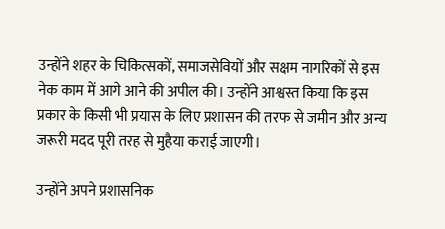उन्होंने शहर के चिकित्सकों, समाजसेवियों और सक्षम नागरिकों से इस नेक काम में आगे आने की अपील की। उन्होंने आश्वस्त किया कि इस प्रकार के किसी भी प्रयास के लिए प्रशासन की तरफ से जमीन और अन्य जरूरी मदद पूरी तरह से मुहैया कराई जाएगी।

उन्होंने अपने प्रशासनिक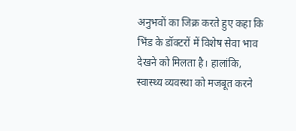अनुभवों का जिक्र करते हुए कहा कि भिंड के डॉक्टरों में विशेष सेवा भाव देखने को मिलता है। हालांकि, स्वास्थ्य व्यवस्था को मजबूत करने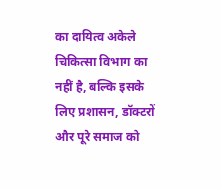का दायित्व अकेले चिकित्सा विभाग का नहीं है, बल्कि इसके लिए प्रशासन, डॉक्टरों और पूरे समाज को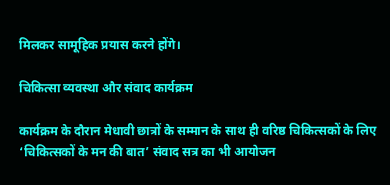मिलकर सामूहिक प्रयास करने होंगे।

चिकित्सा व्यवस्था और संवाद कार्यक्रम

कार्यक्रम के दौरान मेधावी छात्रों के सम्मान के साथ ही वरिष्ठ चिकित्सकों के लिए ‘चिकित्सकों के मन की बात’ संवाद सत्र का भी आयोजन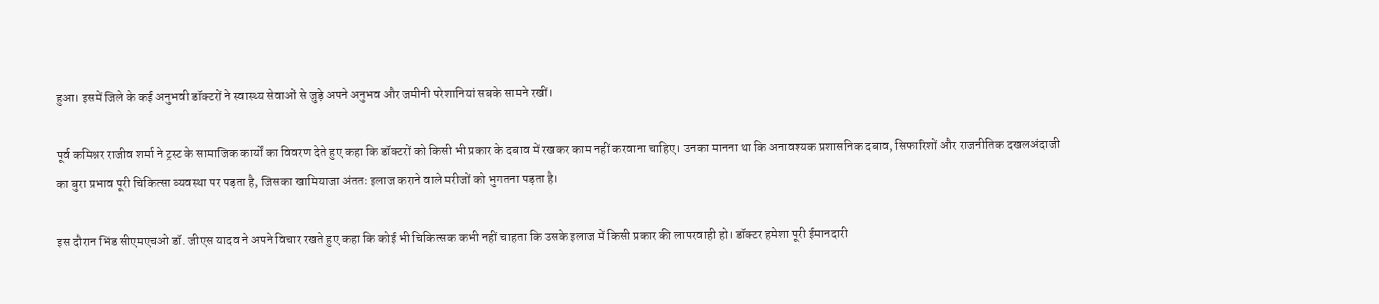हुआ। इसमें जिले के कई अनुभवी डॉक्टरों ने स्वास्थ्य सेवाओं से जुड़े अपने अनुभव और जमीनी परेशानियां सबके सामने रखीं।

पूर्व कमिश्नर राजीव शर्मा ने ट्रस्ट के सामाजिक कार्यों का विवरण देते हुए कहा कि डॉक्टरों को किसी भी प्रकार के दबाव में रखकर काम नहीं करवाना चाहिए। उनका मानना था कि अनावश्यक प्रशासनिक दबाव, सिफारिशों और राजनीतिक दखलअंदाजी का बुरा प्रभाव पूरी चिकित्सा व्यवस्था पर पड़ता है, जिसका खामियाजा अंततः इलाज कराने वाले मरीजों को भुगतना पड़ता है।

इस दौरान भिंड सीएमएचओ डॉ. जीएस यादव ने अपने विचार रखते हुए कहा कि कोई भी चिकित्सक कभी नहीं चाहता कि उसके इलाज में किसी प्रकार की लापरवाही हो। डॉक्टर हमेशा पूरी ईमानदारी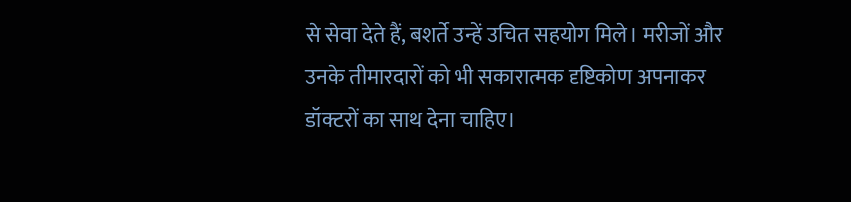से सेवा देते हैं, बशर्ते उन्हें उचित सहयोग मिले। मरीजों और उनके तीमारदारों को भी सकारात्मक दृष्टिकोण अपनाकर डॉक्टरों का साथ देना चाहिए।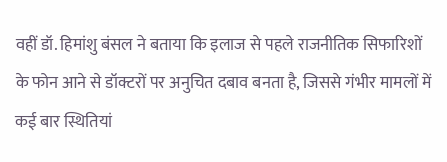वहीं डॉ. हिमांशु बंसल ने बताया कि इलाज से पहले राजनीतिक सिफारिशों के फोन आने से डॉक्टरों पर अनुचित दबाव बनता है, जिससे गंभीर मामलों में कई बार स्थितियां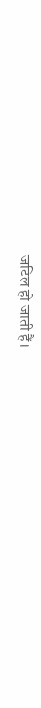जटिल हो जाती हैं।